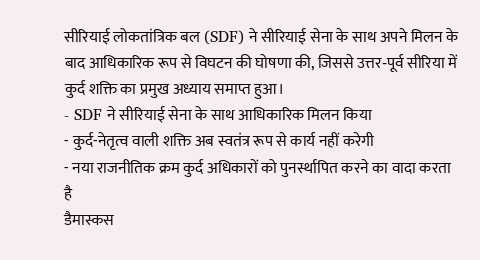सीरियाई लोकतांत्रिक बल (SDF) ने सीरियाई सेना के साथ अपने मिलन के बाद आधिकारिक रूप से विघटन की घोषणा की, जिससे उत्तर‑पूर्व सीरिया में कुर्द शक्ति का प्रमुख अध्याय समाप्त हुआ।
- SDF ने सीरियाई सेना के साथ आधिकारिक मिलन किया
- कुर्द-नेतृत्व वाली शक्ति अब स्वतंत्र रूप से कार्य नहीं करेगी
- नया राजनीतिक क्रम कुर्द अधिकारों को पुनर्स्थापित करने का वादा करता है
डैमास्कस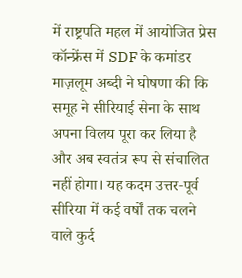में राष्ट्रपति महल में आयोजित प्रेस कॉन्फ्रेंस में SDF के कमांडर माज़लूम अब्दी ने घोषणा की कि समूह ने सीरियाई सेना के साथ अपना विलय पूरा कर लिया है और अब स्वतंत्र रूप से संचालित नहीं होगा। यह कदम उत्तर‑पूर्व सीरिया में कई वर्षों तक चलने वाले कुर्द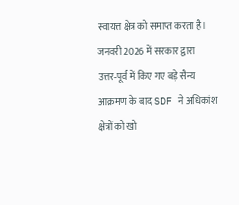स्वायत्त क्षेत्र को समाप्त करता है।
जनवरी 2026 में सरकार द्वारा उत्तर‑पूर्व में किए गए बड़े सैन्य आक्रमण के बाद SDF ने अधिकांश क्षेत्रों को खो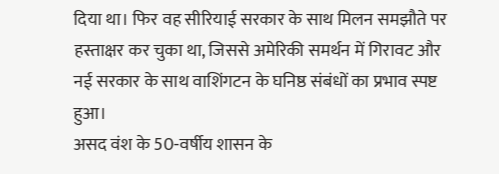दिया था। फिर वह सीरियाई सरकार के साथ मिलन समझौते पर हस्ताक्षर कर चुका था, जिससे अमेरिकी समर्थन में गिरावट और नई सरकार के साथ वाशिंगटन के घनिष्ठ संबंधों का प्रभाव स्पष्ट हुआ।
असद वंश के 50‑वर्षीय शासन के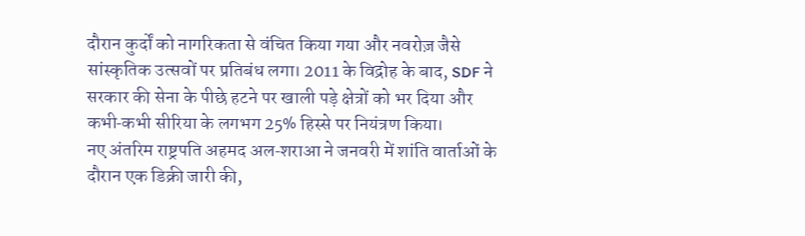दौरान कुर्दों को नागरिकता से वंचित किया गया और नवरोज़ जैसे सांस्कृतिक उत्सवों पर प्रतिबंध लगा। 2011 के विद्रोह के बाद, SDF ने सरकार की सेना के पीछे हटने पर खाली पड़े क्षेत्रों को भर दिया और कभी‑कभी सीरिया के लगभग 25% हिस्से पर नियंत्रण किया।
नए अंतरिम राष्ट्रपति अहमद अल‑शराआ ने जनवरी में शांति वार्ताओं के दौरान एक डिक्री जारी की,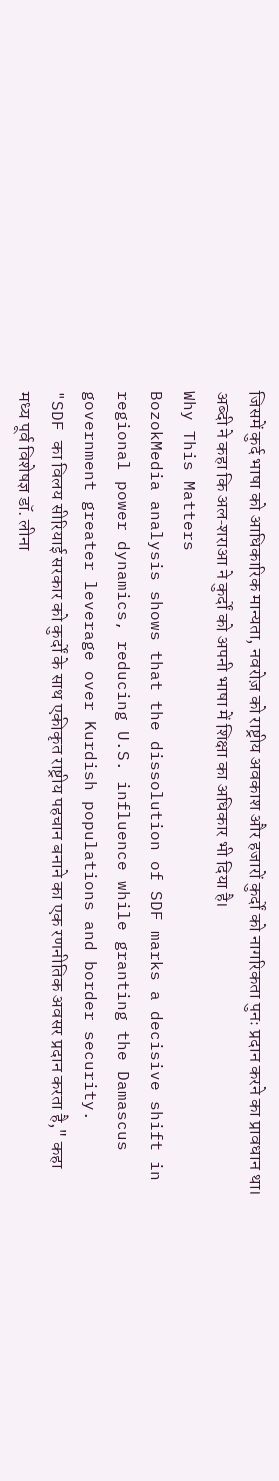जिसमें कुर्द भाषा को आधिकारिक मान्यता, नवरोज़ को राष्ट्रीय अवकाश और हजारों कुर्दों को नागरिकता पुनः प्रदान करने का प्रावधान था। अब्दी ने कहा कि अल‑शराआ ने कुर्दों को अपनी भाषा में शिक्षा का अधिकार भी दिया है।
Why This Matters
BozokMedia analysis shows that the dissolution of SDF marks a decisive shift in regional power dynamics, reducing U.S. influence while granting the Damascus government greater leverage over Kurdish populations and border security.
"SDF का विलय सीरियाई सरकार को कुर्दों के साथ एकीकृत राष्ट्रीय पहचान बनाने का एक रणनीतिक अवसर प्रदान करता है," कहा मध्य पूर्व विशेषज्ञ डॉ. लीना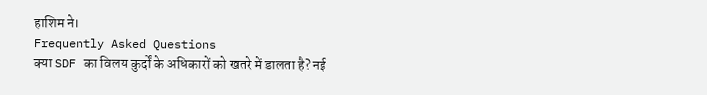हाशिम ने।
Frequently Asked Questions
क्या SDF का विलय कुर्दों के अधिकारों को खतरे में डालता है? नई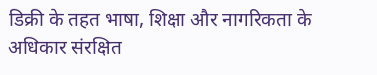डिक्री के तहत भाषा, शिक्षा और नागरिकता के अधिकार संरक्षित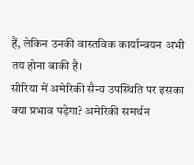हैं, लेकिन उनकी वास्तविक कार्यान्वयन अभी तय होना बाकी है।
सीरिया में अमेरिकी सैन्य उपस्थिति पर इसका क्या प्रभाव पड़ेगा? अमेरिकी समर्थन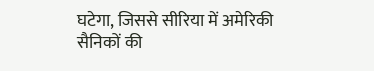घटेगा, जिससे सीरिया में अमेरिकी सैनिकों की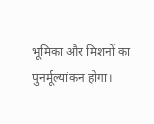भूमिका और मिशनों का पुनर्मूल्यांकन होगा।